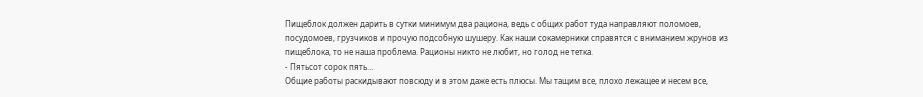Пищеблок должен дарить в сутки минимум два рациона, ведь с общих работ туда направляют поломоев, посудомоев, грузчиков и прочую подсобную шушеру. Как наши сокамерники справятся с вниманием жрунов из пищеблока, то не наша проблема. Рационы никто не любит, но голод не тетка.
- Пятьсот сорок пять…
Общие работы раскидывают повсюду и в этом даже есть плюсы. Мы тащим все, плохо лежащее и несем все,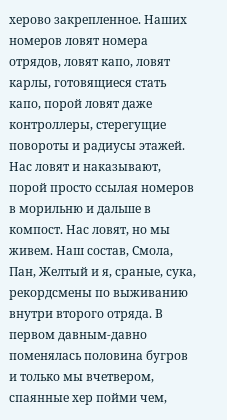херово закрепленное. Наших номеров ловят номера отрядов, ловят капо, ловят карлы, готовящиеся стать капо, порой ловят даже контроллеры, стерегущие повороты и радиусы этажей.
Нас ловят и наказывают, порой просто ссылая номеров в морильню и дальше в компост. Нас ловят, но мы живем. Наш состав, Смола, Пан, Желтый и я, сраные, сука, рекордсмены по выживанию внутри второго отряда. В первом давным-давно поменялась половина бугров и только мы вчетвером, спаянные хер пойми чем,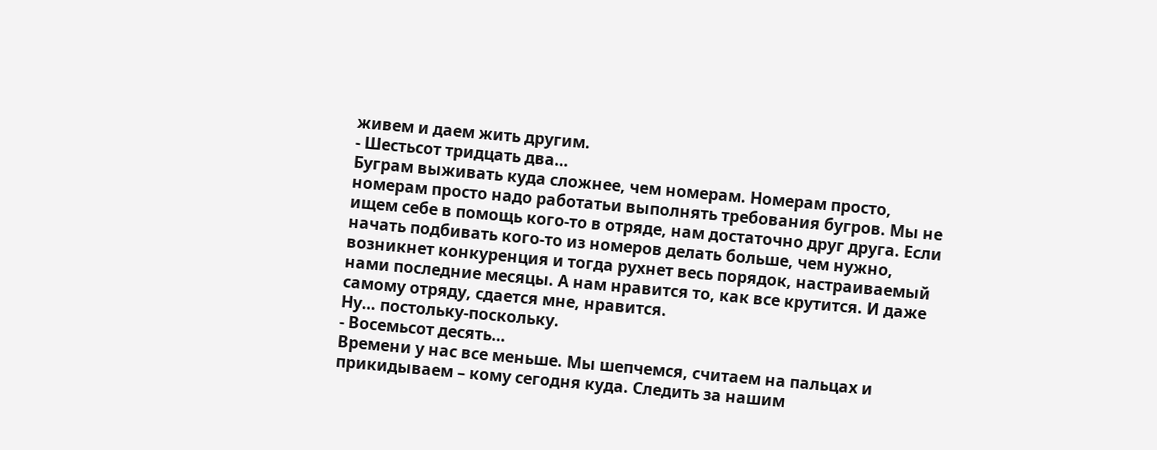живем и даем жить другим.
- Шестьсот тридцать два…
Буграм выживать куда сложнее, чем номерам. Номерам просто, номерам просто надо работатьи выполнять требования бугров. Мы не ищем себе в помощь кого-то в отряде, нам достаточно друг друга. Если начать подбивать кого-то из номеров делать больше, чем нужно, возникнет конкуренция и тогда рухнет весь порядок, настраиваемый нами последние месяцы. А нам нравится то, как все крутится. И даже самому отряду, сдается мне, нравится.
Ну… постольку-поскольку.
- Восемьсот десять…
Времени у нас все меньше. Мы шепчемся, считаем на пальцах и прикидываем – кому сегодня куда. Следить за нашим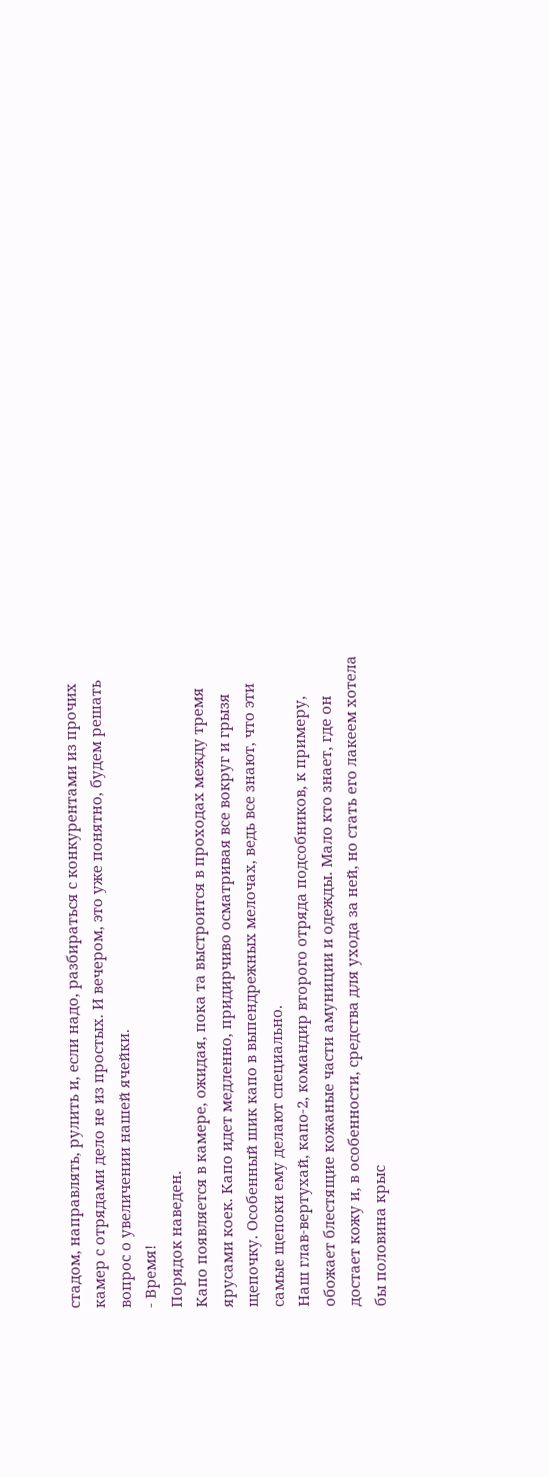стадом, направлять, рулить и, если надо, разбираться с конкурентами из прочих камер с отрядами дело не из простых. И вечером, это уже понятно, будем решать вопрос о увеличении нашей ячейки.
- Время!
Порядок наведен.
Капо появляется в камере, ожидая, пока та выстроится в проходах между тремя ярусами коек. Капо идет медленно, придирчиво осматривая все вокруг и грызя щепочку. Особенный шик капо в выпендрежных мелочах, ведь все знают, что эти самые щепоки ему делают специально.
Наш глав-вертухай, капо-2, командир второго отряда подсобников, к примеру, обожает блестящие кожаные части амуниции и одежды. Мало кто знает, где он достает кожу и, в особенности, средства для ухода за ней, но стать его лакеем хотела бы половина крыс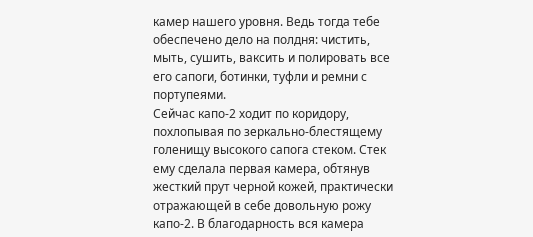камер нашего уровня. Ведь тогда тебе обеспечено дело на полдня: чистить, мыть, сушить, ваксить и полировать все его сапоги, ботинки, туфли и ремни с портупеями.
Сейчас капо-2 ходит по коридору, похлопывая по зеркально-блестящему голенищу высокого сапога стеком. Стек ему сделала первая камера, обтянув жесткий прут черной кожей, практически отражающей в себе довольную рожу капо-2. В благодарность вся камера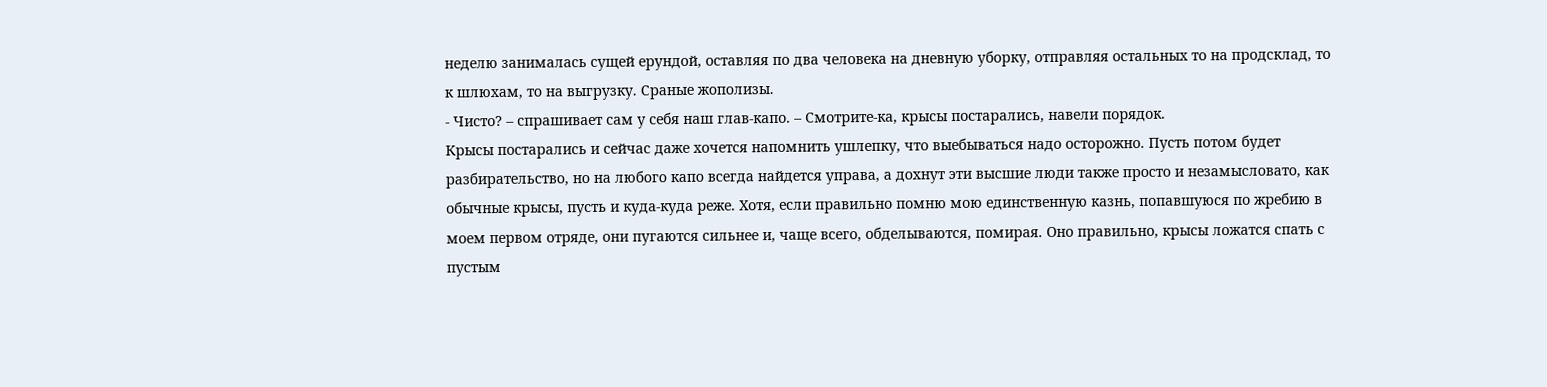неделю занималась сущей ерундой, оставляя по два человека на дневную уборку, отправляя остальных то на продсклад, то к шлюхам, то на выгрузку. Сраные жополизы.
- Чисто? – спрашивает сам у себя наш глав-капо. – Смотрите-ка, крысы постарались, навели порядок.
Крысы постарались и сейчас даже хочется напомнить ушлепку, что выебываться надо осторожно. Пусть потом будет разбирательство, но на любого капо всегда найдется управа, а дохнут эти высшие люди также просто и незамысловато, как обычные крысы, пусть и куда-куда реже. Хотя, если правильно помню мою единственную казнь, попавшуюся по жребию в моем первом отряде, они пугаются сильнее и, чаще всего, обделываются, помирая. Оно правильно, крысы ложатся спать с пустым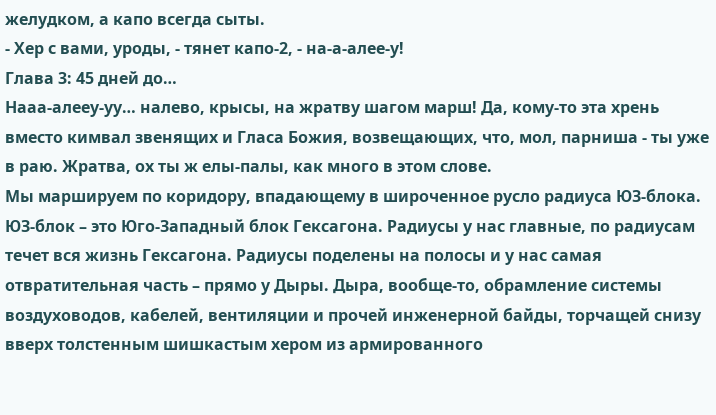желудком, а капо всегда сыты.
- Хер с вами, уроды, - тянет капо-2, - на-а-алее-у!
Глава 3: 45 дней до…
Нааа-алееу-уу… налево, крысы, на жратву шагом марш! Да, кому-то эта хрень вместо кимвал звенящих и Гласа Божия, возвещающих, что, мол, парниша - ты уже в раю. Жратва, ох ты ж елы-палы, как много в этом слове.
Мы маршируем по коридору, впадающему в широченное русло радиуса ЮЗ-блока. ЮЗ-блок – это Юго-Западный блок Гексагона. Радиусы у нас главные, по радиусам течет вся жизнь Гексагона. Радиусы поделены на полосы и у нас самая отвратительная часть – прямо у Дыры. Дыра, вообще-то, обрамление системы воздуховодов, кабелей, вентиляции и прочей инженерной байды, торчащей снизу вверх толстенным шишкастым хером из армированного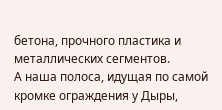бетона, прочного пластика и металлических сегментов.
А наша полоса, идущая по самой кромке ограждения у Дыры,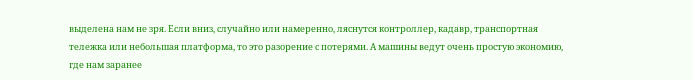выделена нам не зря. Если вниз, случайно или намеренно, ляснутся контроллер, кадавр, транспортная тележка или небольшая платформа, то это разорение с потерями. А машины ведут очень простую экономию, где нам заранее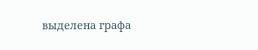выделена графа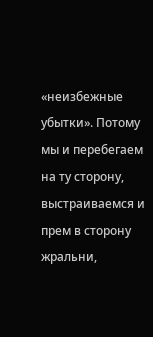«неизбежные убытки». Потому мы и перебегаем на ту сторону, выстраиваемся и прем в сторону жральни,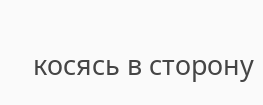косясь в сторону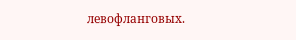левофланговых.